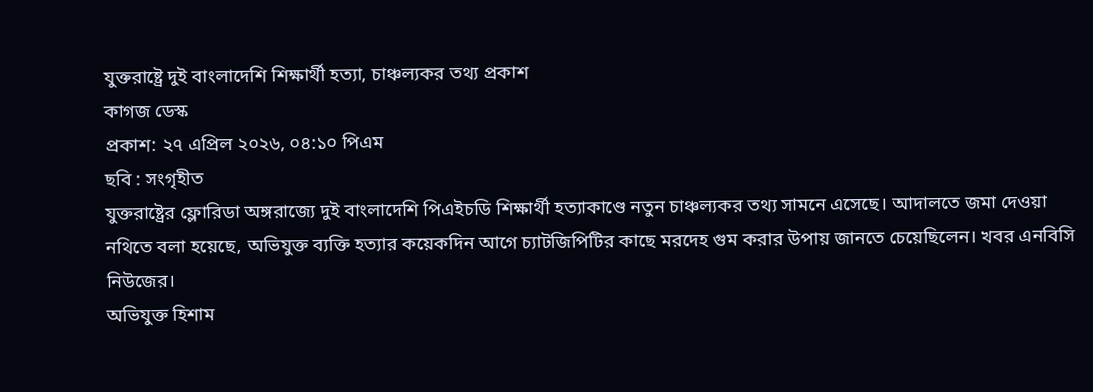যুক্তরাষ্ট্রে দুই বাংলাদেশি শিক্ষার্থী হত্যা, চাঞ্চল্যকর তথ্য প্রকাশ
কাগজ ডেস্ক
প্রকাশ: ২৭ এপ্রিল ২০২৬, ০৪:১০ পিএম
ছবি : সংগৃহীত
যুক্তরাষ্ট্রের ফ্লোরিডা অঙ্গরাজ্যে দুই বাংলাদেশি পিএইচডি শিক্ষার্থী হত্যাকাণ্ডে নতুন চাঞ্চল্যকর তথ্য সামনে এসেছে। আদালতে জমা দেওয়া নথিতে বলা হয়েছে, অভিযুক্ত ব্যক্তি হত্যার কয়েকদিন আগে চ্যাটজিপিটির কাছে মরদেহ গুম করার উপায় জানতে চেয়েছিলেন। খবর এনবিসি নিউজের।
অভিযুক্ত হিশাম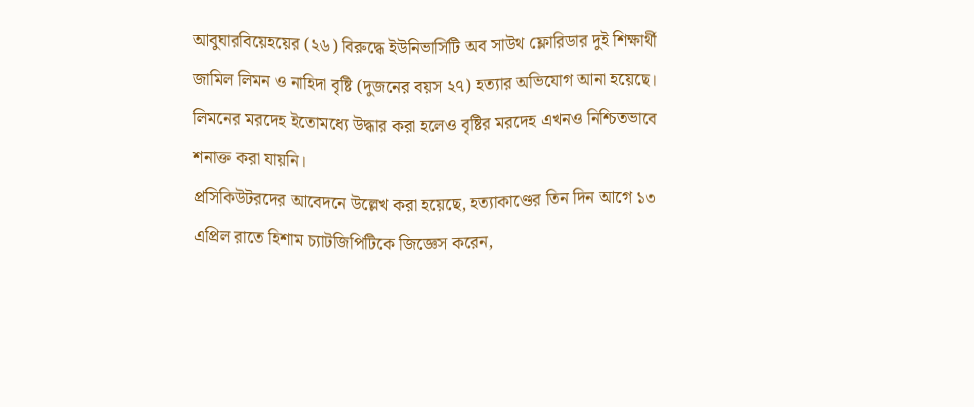আবুঘারবিয়েহয়ের (২৬) বিরুদ্ধে ইউনিভার্সিটি অব সাউথ ফ্লোরিডার দুই শিক্ষার্থী জামিল লিমন ও নাহিদা বৃষ্টি (দুজনের বয়স ২৭) হত্যার অভিযোগ আনা হয়েছে। লিমনের মরদেহ ইতোমধ্যে উদ্ধার করা হলেও বৃষ্টির মরদেহ এখনও নিশ্চিতভাবে শনাক্ত করা যায়নি।
প্রসিকিউটরদের আবেদনে উল্লেখ করা হয়েছে, হত্যাকাণ্ডের তিন দিন আগে ১৩ এপ্রিল রাতে হিশাম চ্যাটজিপিটিকে জিজ্ঞেস করেন,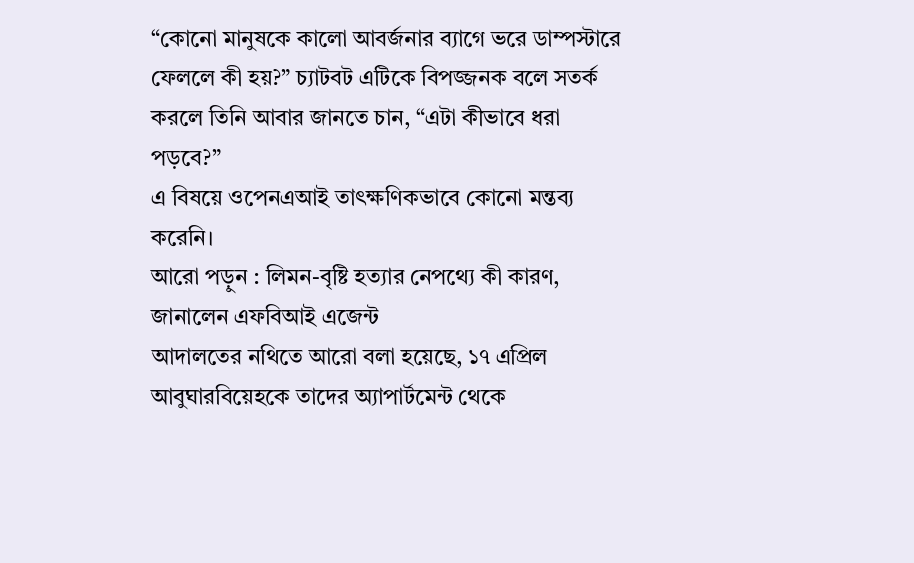“কোনো মানুষকে কালো আবর্জনার ব্যাগে ভরে ডাম্পস্টারে ফেললে কী হয়?” চ্যাটবট এটিকে বিপজ্জনক বলে সতর্ক করলে তিনি আবার জানতে চান, “এটা কীভাবে ধরা পড়বে?”
এ বিষয়ে ওপেনএআই তাৎক্ষণিকভাবে কোনো মন্তব্য করেনি।
আরো পড়ুন : লিমন-বৃষ্টি হত্যার নেপথ্যে কী কারণ, জানালেন এফবিআই এজেন্ট
আদালতের নথিতে আরো বলা হয়েছে, ১৭ এপ্রিল আবুঘারবিয়েহকে তাদের অ্যাপার্টমেন্ট থেকে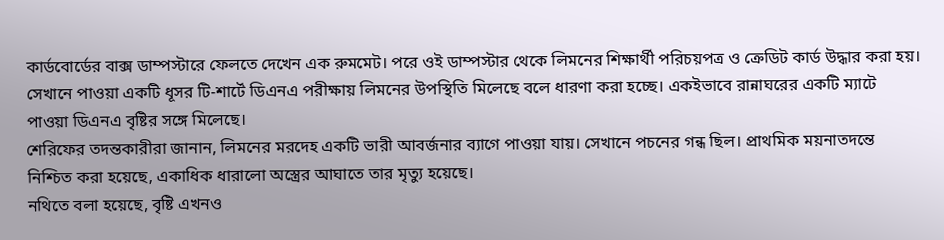কার্ডবোর্ডের বাক্স ডাম্পস্টারে ফেলতে দেখেন এক রুমমেট। পরে ওই ডাম্পস্টার থেকে লিমনের শিক্ষার্থী পরিচয়পত্র ও ক্রেডিট কার্ড উদ্ধার করা হয়। সেখানে পাওয়া একটি ধূসর টি-শার্টে ডিএনএ পরীক্ষায় লিমনের উপস্থিতি মিলেছে বলে ধারণা করা হচ্ছে। একইভাবে রান্নাঘরের একটি ম্যাটে পাওয়া ডিএনএ বৃষ্টির সঙ্গে মিলেছে।
শেরিফের তদন্তকারীরা জানান, লিমনের মরদেহ একটি ভারী আবর্জনার ব্যাগে পাওয়া যায়। সেখানে পচনের গন্ধ ছিল। প্রাথমিক ময়নাতদন্তে নিশ্চিত করা হয়েছে, একাধিক ধারালো অস্ত্রের আঘাতে তার মৃত্যু হয়েছে।
নথিতে বলা হয়েছে, বৃষ্টি এখনও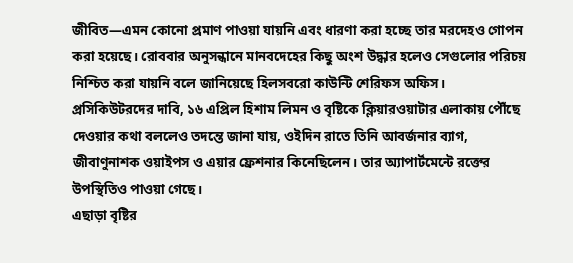জীবিত—এমন কোনো প্রমাণ পাওয়া যায়নি এবং ধারণা করা হচ্ছে তার মরদেহও গোপন করা হয়েছে। রোববার অনুসন্ধানে মানবদেহের কিছু অংশ উদ্ধার হলেও সেগুলোর পরিচয় নিশ্চিত করা যায়নি বলে জানিয়েছে হিলসবরো কাউন্টি শেরিফস অফিস।
প্রসিকিউটরদের দাবি, ১৬ এপ্রিল হিশাম লিমন ও বৃষ্টিকে ক্লিয়ারওয়াটার এলাকায় পৌঁছে দেওয়ার কথা বললেও তদন্তে জানা যায়, ওইদিন রাতে তিনি আবর্জনার ব্যাগ, জীবাণুনাশক ওয়াইপস ও এয়ার ফ্রেশনার কিনেছিলেন। তার অ্যাপার্টমেন্টে রক্তের উপস্থিতিও পাওয়া গেছে।
এছাড়া বৃষ্টির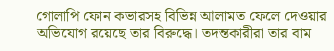গোলাপি ফোন কভারসহ বিভিন্ন আলামত ফেলে দেওয়ার অভিযোগ রয়েছে তার বিরুদ্ধে। তদন্তকারীরা তার বাম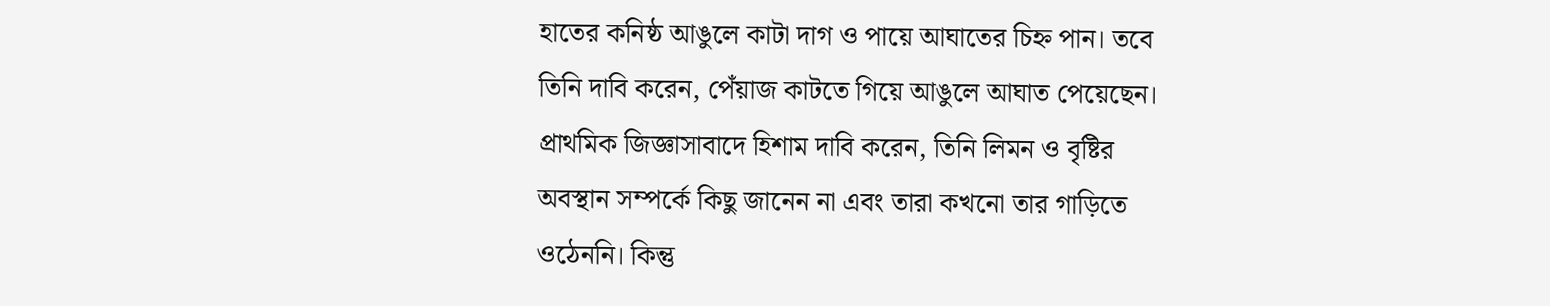হাতের কনিষ্ঠ আঙুলে কাটা দাগ ও পায়ে আঘাতের চিহ্ন পান। তবে তিনি দাবি করেন, পেঁয়াজ কাটতে গিয়ে আঙুলে আঘাত পেয়েছেন।
প্রাথমিক জিজ্ঞাসাবাদে হিশাম দাবি করেন, তিনি লিমন ও বৃষ্টির অবস্থান সম্পর্কে কিছু জানেন না এবং তারা কখনো তার গাড়িতে ওঠেননি। কিন্তু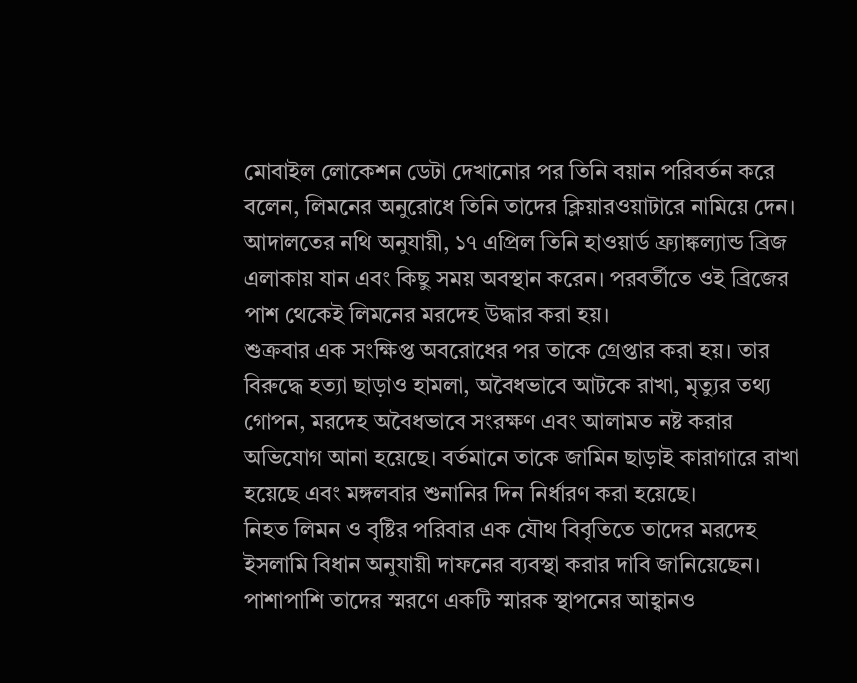মোবাইল লোকেশন ডেটা দেখানোর পর তিনি বয়ান পরিবর্তন করে বলেন, লিমনের অনুরোধে তিনি তাদের ক্লিয়ারওয়াটারে নামিয়ে দেন।
আদালতের নথি অনুযায়ী, ১৭ এপ্রিল তিনি হাওয়ার্ড ফ্র্যাঙ্কল্যান্ড ব্রিজ এলাকায় যান এবং কিছু সময় অবস্থান করেন। পরবর্তীতে ওই ব্রিজের পাশ থেকেই লিমনের মরদেহ উদ্ধার করা হয়।
শুক্রবার এক সংক্ষিপ্ত অবরোধের পর তাকে গ্রেপ্তার করা হয়। তার বিরুদ্ধে হত্যা ছাড়াও হামলা, অবৈধভাবে আটকে রাখা, মৃত্যুর তথ্য গোপন, মরদেহ অবৈধভাবে সংরক্ষণ এবং আলামত নষ্ট করার অভিযোগ আনা হয়েছে। বর্তমানে তাকে জামিন ছাড়াই কারাগারে রাখা হয়েছে এবং মঙ্গলবার শুনানির দিন নির্ধারণ করা হয়েছে।
নিহত লিমন ও বৃষ্টির পরিবার এক যৌথ বিবৃতিতে তাদের মরদেহ ইসলামি বিধান অনুযায়ী দাফনের ব্যবস্থা করার দাবি জানিয়েছেন। পাশাপাশি তাদের স্মরণে একটি স্মারক স্থাপনের আহ্বানও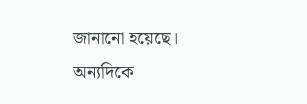জানানো হয়েছে।
অন্যদিকে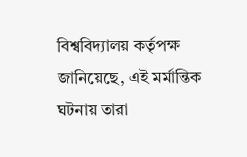বিশ্ববিদ্যালয় কর্তৃপক্ষ জানিয়েছে, এই মর্মান্তিক ঘটনায় তারা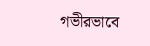গভীরভাবে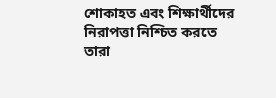শোকাহত এবং শিক্ষার্থীদের নিরাপত্তা নিশ্চিত করতে তারা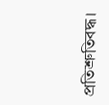প্রতিশ্রুতিবদ্ধ।